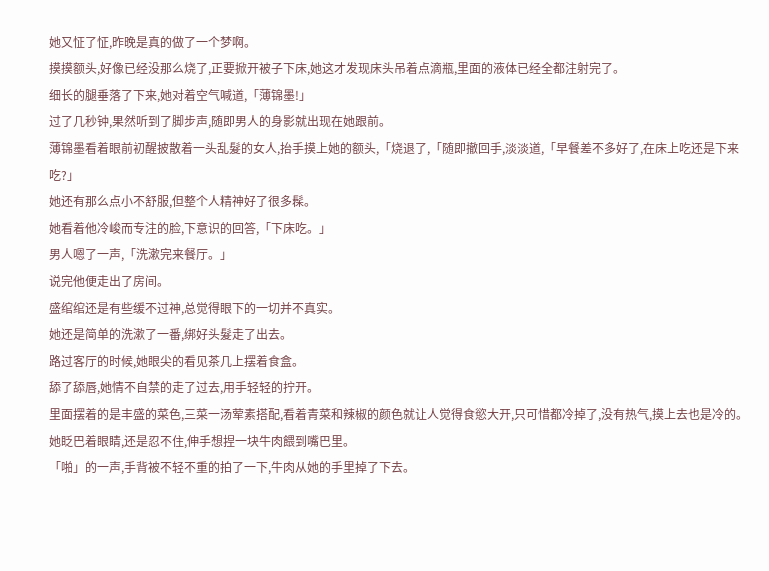她又怔了怔,昨晚是真的做了一个梦啊。
摸摸额头,好像已经没那么烧了,正要掀开被子下床,她这才发现床头吊着点滴瓶,里面的液体已经全都注射完了。
细长的腿垂落了下来,她对着空气喊道,「薄锦墨!」
过了几秒钟,果然听到了脚步声,随即男人的身影就出现在她跟前。
薄锦墨看着眼前初醒披散着一头乱髮的女人,抬手摸上她的额头,「烧退了,「随即撤回手,淡淡道,「早餐差不多好了,在床上吃还是下来吃?」
她还有那么点小不舒服,但整个人精神好了很多髹。
她看着他冷峻而专注的脸,下意识的回答,「下床吃。」
男人嗯了一声,「洗漱完来餐厅。」
说完他便走出了房间。
盛绾绾还是有些缓不过神,总觉得眼下的一切并不真实。
她还是简单的洗漱了一番,绑好头髮走了出去。
路过客厅的时候,她眼尖的看见茶几上摆着食盒。
舔了舔唇,她情不自禁的走了过去,用手轻轻的拧开。
里面摆着的是丰盛的菜色,三菜一汤荤素搭配,看着青菜和辣椒的颜色就让人觉得食慾大开,只可惜都冷掉了,没有热气,摸上去也是冷的。
她眨巴着眼睛,还是忍不住,伸手想捏一块牛肉餵到嘴巴里。
「啪」的一声,手背被不轻不重的拍了一下,牛肉从她的手里掉了下去。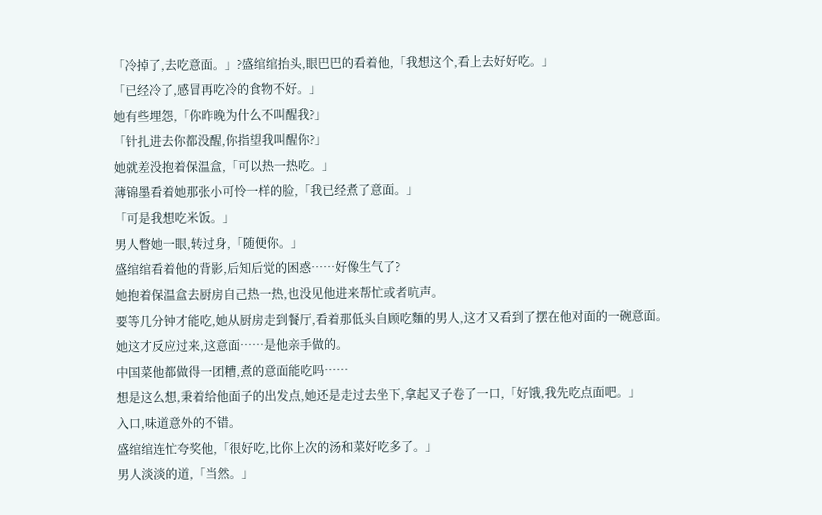「冷掉了,去吃意面。」?盛绾绾抬头,眼巴巴的看着他,「我想这个,看上去好好吃。」
「已经冷了,感冒再吃冷的食物不好。」
她有些埋怨,「你昨晚为什么不叫醒我?」
「针扎进去你都没醒,你指望我叫醒你?」
她就差没抱着保温盒,「可以热一热吃。」
薄锦墨看着她那张小可怜一样的脸,「我已经煮了意面。」
「可是我想吃米饭。」
男人瞥她一眼,转过身,「随便你。」
盛绾绾看着他的背影,后知后觉的困惑……好像生气了?
她抱着保温盒去厨房自己热一热,也没见他进来帮忙或者吭声。
要等几分钟才能吃,她从厨房走到餐厅,看着那低头自顾吃麵的男人,这才又看到了摆在他对面的一碗意面。
她这才反应过来,这意面……是他亲手做的。
中国菜他都做得一团糟,煮的意面能吃吗……
想是这么想,秉着给他面子的出发点,她还是走过去坐下,拿起叉子卷了一口,「好饿,我先吃点面吧。」
入口,味道意外的不错。
盛绾绾连忙夸奖他,「很好吃,比你上次的汤和菜好吃多了。」
男人淡淡的道,「当然。」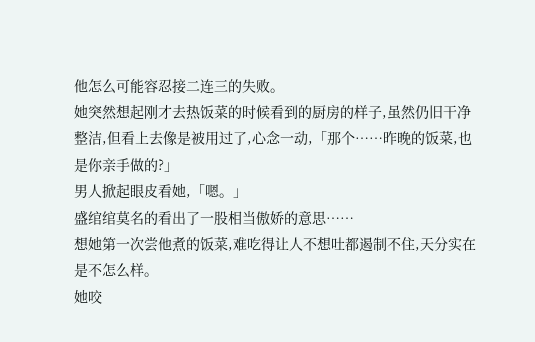他怎么可能容忍接二连三的失败。
她突然想起刚才去热饭菜的时候看到的厨房的样子,虽然仍旧干净整洁,但看上去像是被用过了,心念一动,「那个……昨晚的饭菜,也是你亲手做的?」
男人掀起眼皮看她,「嗯。」
盛绾绾莫名的看出了一股相当傲娇的意思……
想她第一次尝他煮的饭菜,难吃得让人不想吐都遏制不住,天分实在是不怎么样。
她咬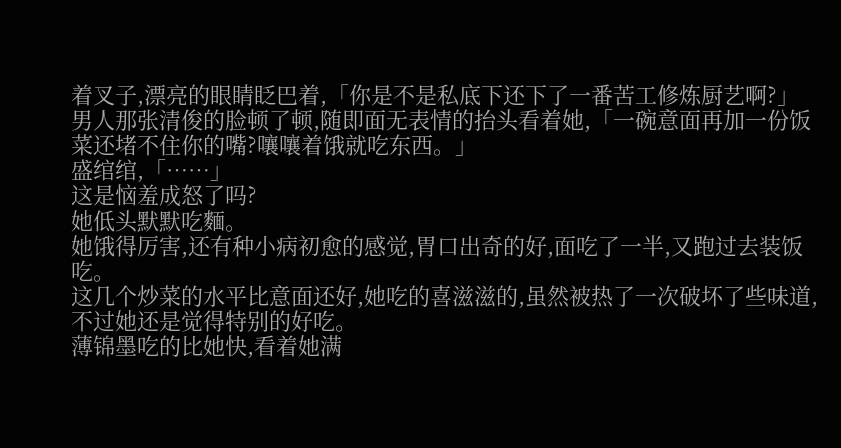着叉子,漂亮的眼睛眨巴着,「你是不是私底下还下了一番苦工修炼厨艺啊?」
男人那张清俊的脸顿了顿,随即面无表情的抬头看着她,「一碗意面再加一份饭菜还堵不住你的嘴?嚷嚷着饿就吃东西。」
盛绾绾,「……」
这是恼羞成怒了吗?
她低头默默吃麵。
她饿得厉害,还有种小病初愈的感觉,胃口出奇的好,面吃了一半,又跑过去装饭吃。
这几个炒菜的水平比意面还好,她吃的喜滋滋的,虽然被热了一次破坏了些味道,不过她还是觉得特别的好吃。
薄锦墨吃的比她快,看着她满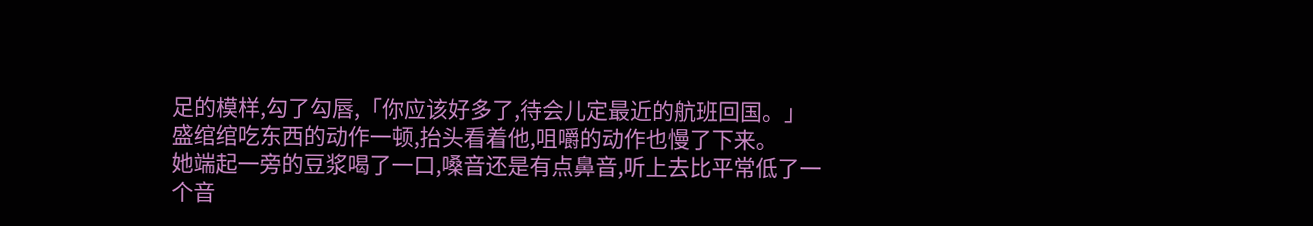足的模样,勾了勾唇,「你应该好多了,待会儿定最近的航班回国。」
盛绾绾吃东西的动作一顿,抬头看着他,咀嚼的动作也慢了下来。
她端起一旁的豆浆喝了一口,嗓音还是有点鼻音,听上去比平常低了一个音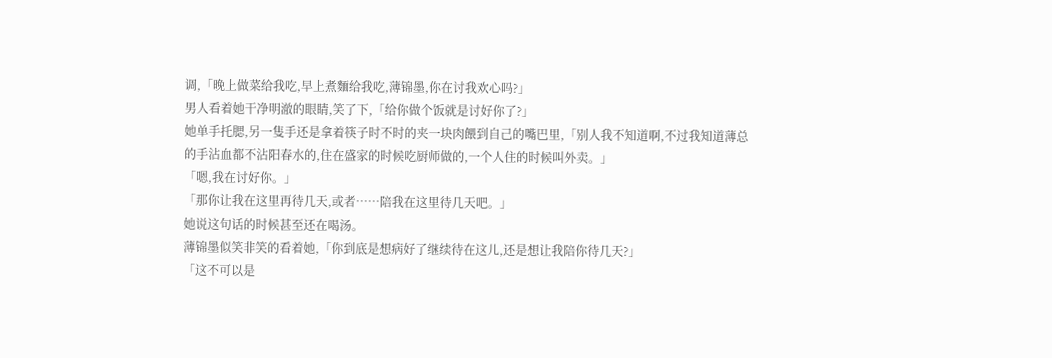调,「晚上做菜给我吃,早上煮麵给我吃,薄锦墨,你在讨我欢心吗?」
男人看着她干净明澈的眼睛,笑了下,「给你做个饭就是讨好你了?」
她单手托腮,另一隻手还是拿着筷子时不时的夹一块肉餵到自己的嘴巴里,「别人我不知道啊,不过我知道薄总的手沾血都不沾阳春水的,住在盛家的时候吃厨师做的,一个人住的时候叫外卖。」
「嗯,我在讨好你。」
「那你让我在这里再待几天,或者……陪我在这里待几天吧。」
她说这句话的时候甚至还在喝汤。
薄锦墨似笑非笑的看着她,「你到底是想病好了继续待在这儿,还是想让我陪你待几天?」
「这不可以是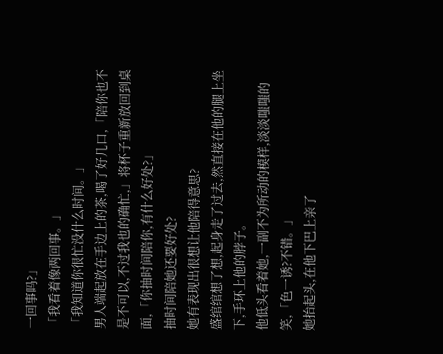一回事吗?」
「我看着像两回事。」
「我知道你很忙没什么时间。」
男人端起放在手边上的茶,喝了好几口,「陪你也不是不可以,不过我也的确忙,」将杯子重新放回到桌面,「你抽时间陪你,有什么好处?」
抽时间陪她还要好处?
她有表现出很想让他陪得意思?
盛绾绾想了想,起身走了过去,然直接在他的腿上坐下,手环上他的脖子。
他低头看着她,一副不为所动的模样,淡淡嗤嗤的笑,「色一诱?不错。」
她抬起头,在他下巴上亲了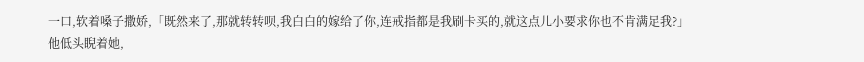一口,软着嗓子撒娇,「既然来了,那就转转呗,我白白的嫁给了你,连戒指都是我刷卡买的,就这点儿小要求你也不肯满足我?」
他低头睨着她,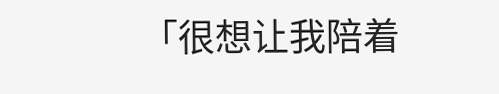「很想让我陪着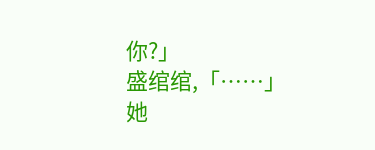你?」
盛绾绾,「……」
她